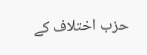حزب اختلاف کے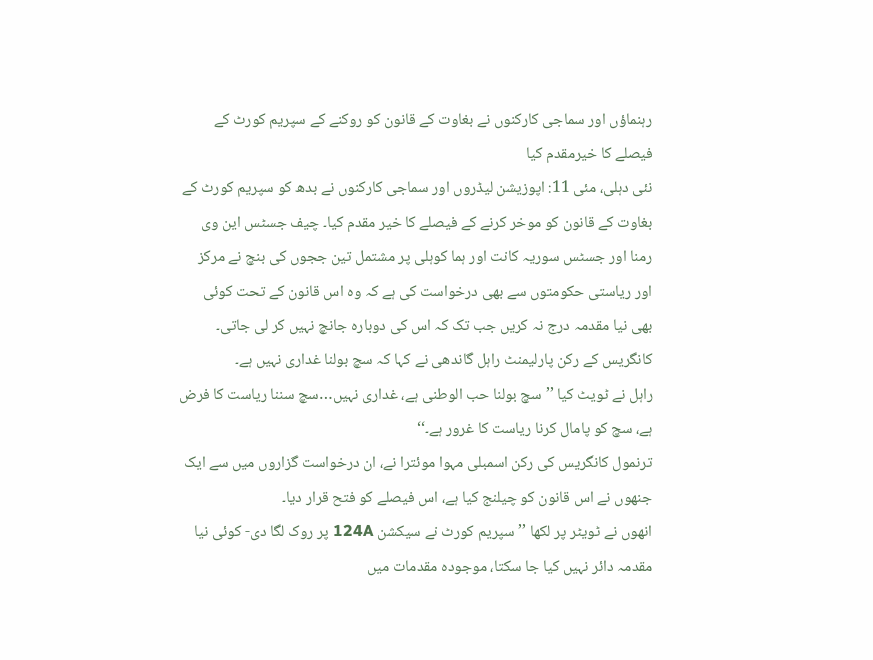رہنماؤں اور سماجی کارکنوں نے بغاوت کے قانون کو روکنے کے سپریم کورٹ کے فیصلے کا خیرمقدم کیا
نئی دہلی، مئی 11: اپوزیشن لیڈروں اور سماجی کارکنوں نے بدھ کو سپریم کورٹ کے بغاوت کے قانون کو موخر کرنے کے فیصلے کا خیر مقدم کیا۔ چیف جسٹس این وی رمنا اور جسٹس سوریہ کانت اور ہما کوہلی پر مشتمل تین ججوں کی بنچ نے مرکز اور ریاستی حکومتوں سے بھی درخواست کی ہے کہ وہ اس قانون کے تحت کوئی بھی نیا مقدمہ درج نہ کریں جب تک کہ اس کی دوبارہ جانچ نہیں کر لی جاتی۔
کانگریس کے رکن پارلیمنٹ راہل گاندھی نے کہا کہ سچ بولنا غداری نہیں ہے۔
راہل نے ٹویٹ کیا ’’سچ بولنا حب الوطنی ہے، غداری نہیں…سچ سننا ریاست کا فرض ہے، سچ کو پامال کرنا ریاست کا غرور ہے۔‘‘
ترنمول کانگریس کی رکن اسمبلی مہوا موئترا نے، ان درخواست گزاروں میں سے ایک جنھوں نے اس قانون کو چیلنج کیا ہے، اس فیصلے کو فتح قرار دیا۔
انھوں نے ٹویٹر پر لکھا ’’سپریم کورٹ نے سیکشن 124A پر روک لگا دی- کوئی نیا مقدمہ دائر نہیں کیا جا سکتا، موجودہ مقدمات میں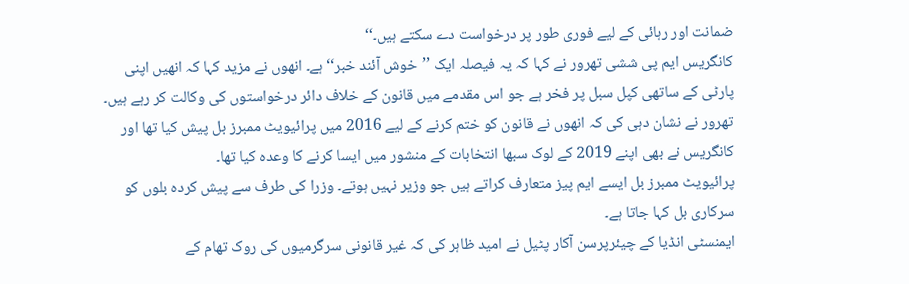ضمانت اور رہائی کے لیے فوری طور پر درخواست دے سکتے ہیں۔‘‘
کانگریس ایم پی ششی تھرور نے کہا کہ یہ فیصلہ ایک ’’خوش آئند خبر‘‘ ہے۔ انھوں نے مزید کہا کہ انھیں اپنی پارٹی کے ساتھی کپل سبل پر فخر ہے جو اس مقدمے میں قانون کے خلاف دائر درخواستوں کی وکالت کر رہے ہیں۔
تھرور نے نشان دہی کی کہ انھوں نے قانون کو ختم کرنے کے لیے 2016 میں پرائیویٹ ممبرز بل پیش کیا تھا اور کانگریس نے بھی اپنے 2019 کے لوک سبھا انتخابات کے منشور میں ایسا کرنے کا وعدہ کیا تھا۔
پرائیویٹ ممبرز بل ایسے ایم پیز متعارف کراتے ہیں جو وزیر نہیں ہوتے۔ وزرا کی طرف سے پیش کردہ بلوں کو سرکاری بل کہا جاتا ہے۔
ایمنسٹی انڈیا کے چیئرپرسن آکار پٹیل نے امید ظاہر کی کہ غیر قانونی سرگرمیوں کی روک تھام کے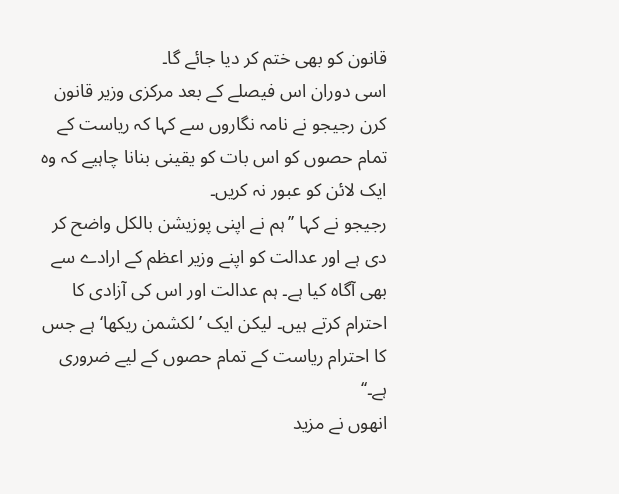قانون کو بھی ختم کر دیا جائے گا۔
اسی دوران اس فیصلے کے بعد مرکزی وزیر قانون کرن رجیجو نے نامہ نگاروں سے کہا کہ ریاست کے تمام حصوں کو اس بات کو یقینی بنانا چاہیے کہ وہ ایک لائن کو عبور نہ کریں۔
رجیجو نے کہا ’’ہم نے اپنی پوزیشن بالکل واضح کر دی ہے اور عدالت کو اپنے وزیر اعظم کے ارادے سے بھی آگاہ کیا ہے۔ ہم عدالت اور اس کی آزادی کا احترام کرتے ہیں۔ لیکن ایک ’لکشمن ریکھا‘ ہے جس کا احترام ریاست کے تمام حصوں کے لیے ضروری ہے۔‘‘
انھوں نے مزید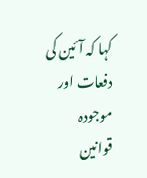کہا کہ آئین کی دفعات اور موجودہ قوانین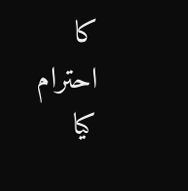کا احترام کیا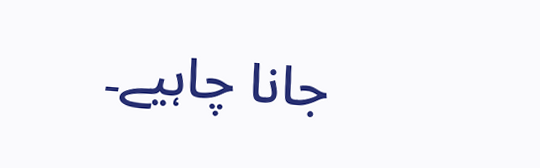جانا چاہیے۔